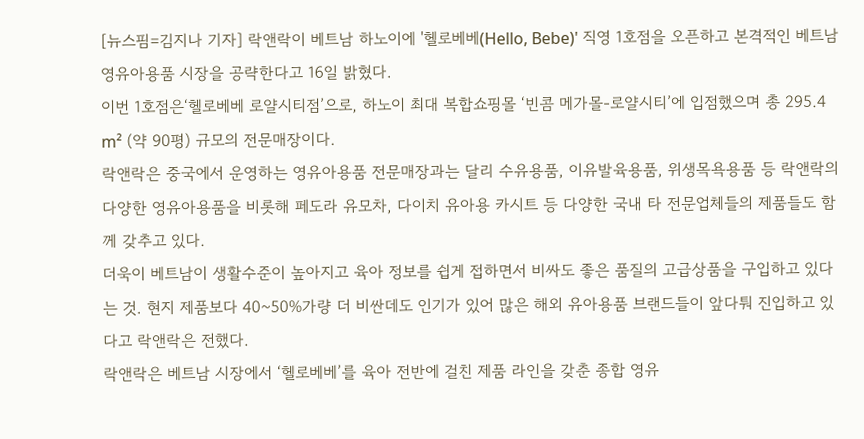[뉴스핌=김지나 기자] 락앤락이 베트남 하노이에 '헬로베베(Hello, Bebe)' 직영 1호점을 오픈하고 본격적인 베트남 영유아용품 시장을 공략한다고 16일 밝혔다.
이번 1호점은‘헬로베베 로얄시티점’으로, 하노이 최대 복합쇼핑몰 ‘빈콤 메가몰-로얄시티’에 입점했으며 총 295.4 m² (약 90평) 규모의 전문매장이다.
락앤락은 중국에서 운영하는 영유아용품 전문매장과는 달리 수유용품, 이유발육용품, 위생목욕용품 등 락앤락의 다양한 영유아용품을 비롯해 페도라 유모차, 다이치 유아용 카시트 등 다양한 국내 타 전문업체들의 제품들도 함께 갖추고 있다.
더욱이 베트남이 생활수준이 높아지고 육아 정보를 쉽게 접하면서 비싸도 좋은 품질의 고급상품을 구입하고 있다는 것. 현지 제품보다 40~50%가량 더 비싼데도 인기가 있어 많은 해외 유아용품 브랜드들이 앞다퉈 진입하고 있다고 락앤락은 전했다.
락앤락은 베트남 시장에서 ‘헬로베베’를 육아 전반에 걸친 제품 라인을 갖춘 종합 영유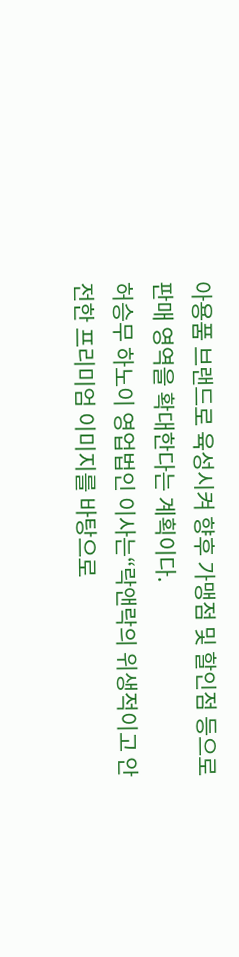아용품 브랜드로 육성시켜 향후 가맹점 및 할인점 등으로 판매 영역을 확대한다는 계획이다.
허승무 하노이 영업법인 이사는“락앤락의 위생적이고 안전한 프리미엄 이미지를 바탕으로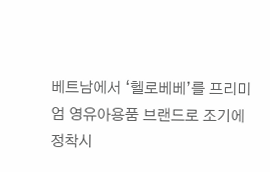베트남에서 ‘헬로베베’를 프리미엄 영유아용품 브랜드로 조기에 정착시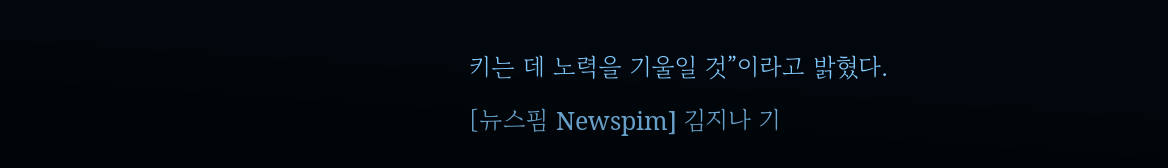키는 데 노력을 기울일 것”이라고 밝혔다.
[뉴스핌 Newspim] 김지나 기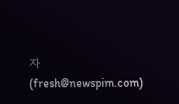자 (fresh@newspim.com)